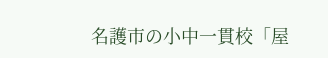名護市の小中一貫校「屋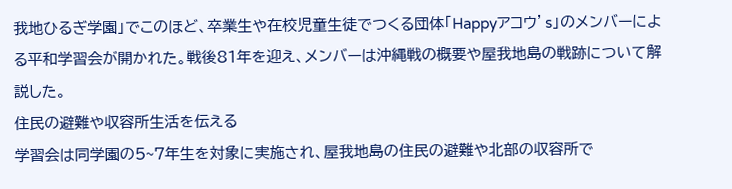我地ひるぎ学園」でこのほど、卒業生や在校児童生徒でつくる団体「Happyアコウ’s」のメンバーによる平和学習会が開かれた。戦後81年を迎え、メンバーは沖縄戦の概要や屋我地島の戦跡について解説した。
住民の避難や収容所生活を伝える
学習会は同学園の5~7年生を対象に実施され、屋我地島の住民の避難や北部の収容所で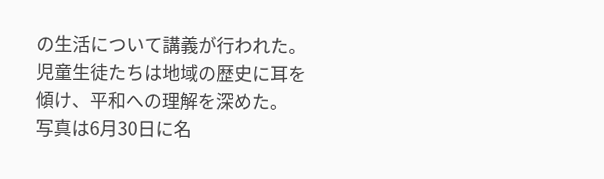の生活について講義が行われた。児童生徒たちは地域の歴史に耳を傾け、平和への理解を深めた。
写真は6月30日に名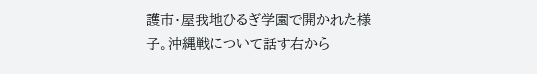護市・屋我地ひるぎ学園で開かれた様子。沖縄戦について話す右から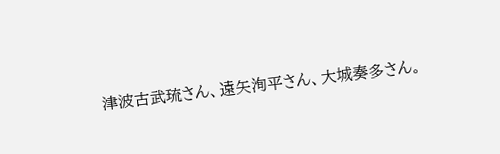津波古武琉さん、遠矢洵平さん、大城奏多さん。